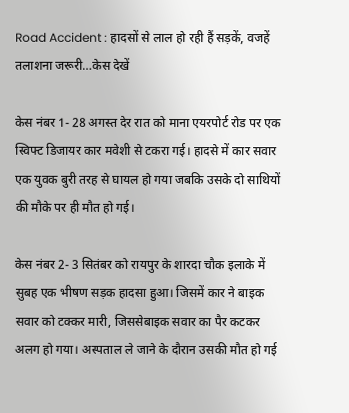Road Accident : हादसों से लाल हो रही हैं सड़कें, वजहें तलाशना जरूरी…केस देखें

केस नंबर 1- 28 अगस्त देर रात को माना एयरपोर्ट रोड पर एक स्विफ्ट डिजायर कार मवेशी से टकरा गई। हादसे में कार सवार एक युवक बुरी तरह से घायल हो गया जबकि उसके दो साथियों की मौके पर ही मौत हो गई।

केस नंबर 2- 3 सितंबर को रायपुर के शारदा चौक इलाके में सुबह एक भीषण सड़क हादसा हुआ। जिसमें कार ने बाइक सवार को टक्कर मारी, जिससेबाइक सवार का पैर कटकर अलग हो गया। अस्पताल ले जाने के दौरान उसकी मौत हो गई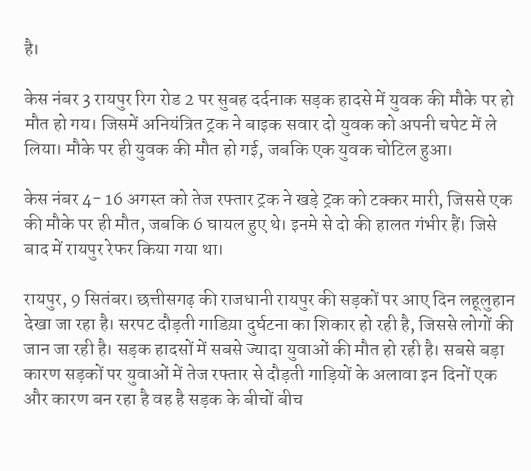है।

केस नंबर 3 रायपुर रिग रोड 2 पर सुबह दर्दनाक सड़क हादसे में युवक की मौके पर हो मौत हो गय। जिसमें अनियंत्रित ट्रक ने बाइक सवार दो युवक को अपनी चपेट में ले लिया। मौके पर ही युवक की मौत हो गई, जबकि एक युवक चोटिल हुआ।

केस नंबर 4- 16 अगस्त को तेज रफ्तार ट्रक ने खड़े ट्रक को टक्कर मारी, जिससे एक की मौके पर ही मौत, जबकि 6 घायल हुए थे। इनमे से दो की हालत गंभीर हैं। जिसे बाद में रायपुर रेफर किया गया था।

रायपुर, 9 सितंबर। छत्तीसगढ़ की राजधानी रायपुर की सड़कों पर आए दिन लहूलुहान देखा जा रहा है। सरपट दौड़ती गाडिय़ा दुर्घटना का शिकार हो रही है, जिससे लोगों की जान जा रही है। सड़क हादसों में सबसे ज्यादा युवाओं की मौत हो रही है। सबसे बड़ा कारण सड़कों पर युवाओं में तेज रफ्तार से दौड़ती गाड़ियों के अलावा इन दिनों एक और कारण बन रहा है वह है सड़क के बीचों बीच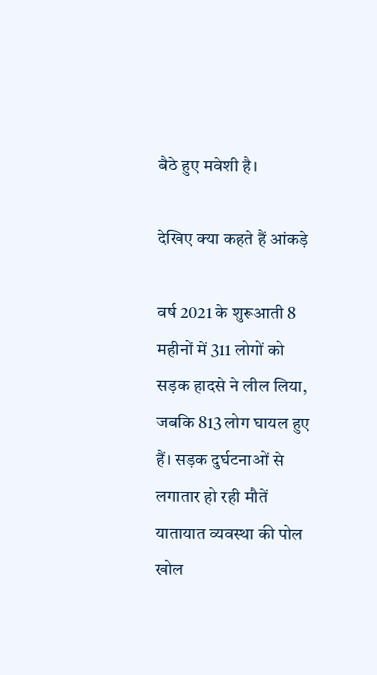बैठे हुए मवेशी है।

देखिए क्या कहते हैं आंकड़े

वर्ष 2021 के शुरूआती 8 महीनों में 311 लोगों को सड़क हादसे ने लील लिया, जबकि 813 लोग घायल हुए हैं। सड़क दुर्घटनाओं से लगातार हो रही मौतें यातायात व्यवस्था की पोल खोल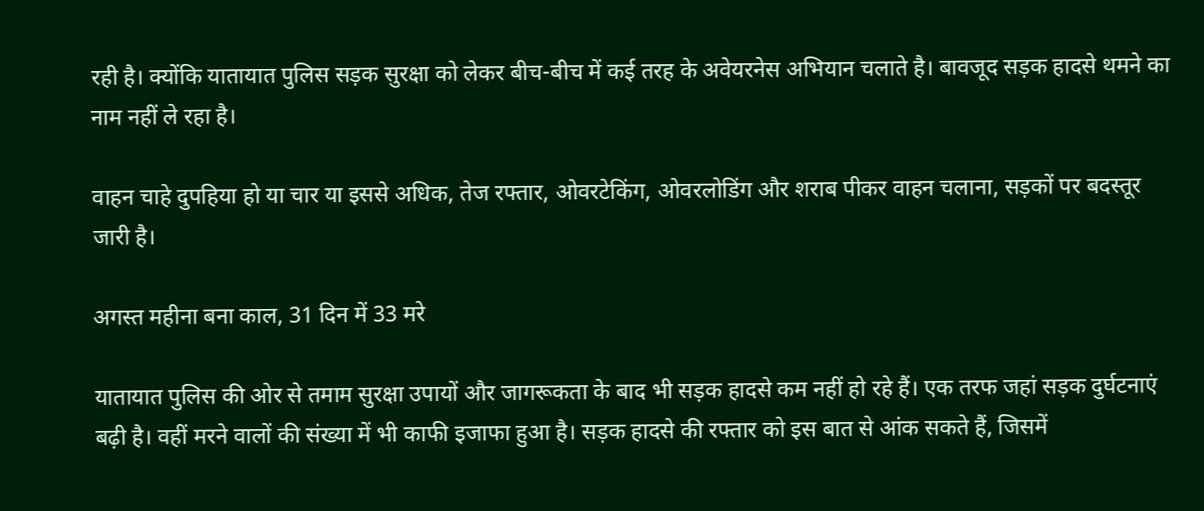रही है। क्योंकि यातायात पुलिस सड़क सुरक्षा को लेकर बीच-बीच में कई तरह के अवेयरनेस अभियान चलाते है। बावजूद सड़क हादसे थमने का नाम नहीं ले रहा है।

वाहन चाहे दुपहिया हो या चार या इससे अधिक, तेज रफ्तार, ओवरटेकिंग, ओवरलोडिंग और शराब पीकर वाहन चलाना, सड़कों पर बदस्तूर जारी है।

अगस्त महीना बना काल, 31 दिन में 33 मरे

यातायात पुलिस की ओर से तमाम सुरक्षा उपायों और जागरूकता के बाद भी सड़क हादसे कम नहीं हो रहे हैं। एक तरफ जहां सड़क दुर्घटनाएं बढ़ी है। वहीं मरने वालों की संख्या में भी काफी इजाफा हुआ है। सड़क हादसे की रफ्तार को इस बात से आंक सकते हैं, जिसमें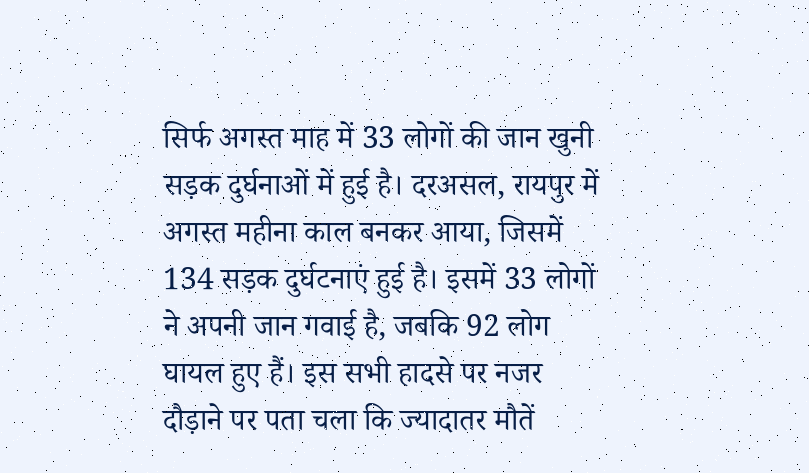सिर्फ अगस्त माह में 33 लोगों की जान खुनी सड़क दुर्घनाओं में हुई है। दरअसल, रायपुर में अगस्त महीना काल बनकर आया, जिसमें 134 सड़क दुर्घटनाएं हुई है। इसमें 33 लोगों ने अपनी जान गवाई है, जबकि 92 लोग घायल हुए हैं। इस सभी हादसे पर नजर दौड़ाने पर पता चला कि ज्यादातर मौतें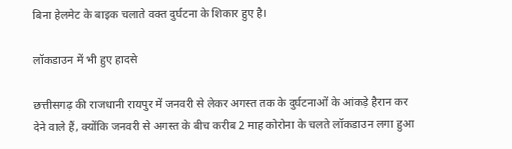बिना हेलमेट के बाइक चलाते वक्त दुर्घटना के शिकार हुए है।

लॉकडाउन में भी हुए हादसे

छत्तीसगढ़ की राजधानी रायपुर में जनवरी से लेकर अगस्त तक के दुर्घटनाओं के आंकड़े हैरान कर देने वाले हैं, क्योंकि जनवरी से अगस्त के बीच करीब 2 माह कोरोना के चलते लॉकडाउन लगा हुआ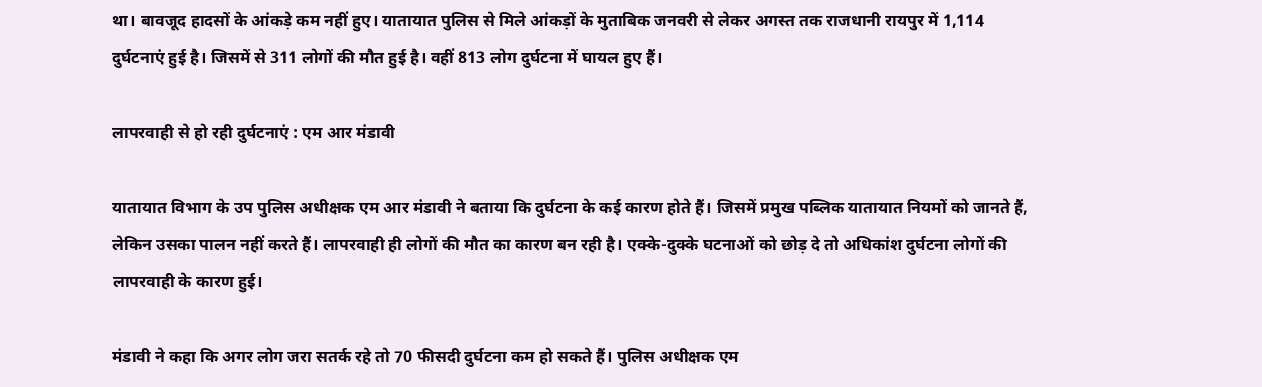था। बावजूद हादसों के आंकड़े कम नहीं हुए। यातायात पुलिस से मिले आंकड़ों के मुताबिक जनवरी से लेकर अगस्त तक राजधानी रायपुर में 1,114 दुर्घटनाएं हुई है। जिसमें से 311 लोगों की मौत हुई है। वहीं 813 लोग दुर्घटना में घायल हुए हैं।

लापरवाही से हो रही दुर्घटनाएं : एम आर मंडावी

यातायात विभाग के उप पुलिस अधीक्षक एम आर मंडावी ने बताया कि दुर्घटना के कई कारण होते हैं। जिसमें प्रमुख पब्लिक यातायात नियमों को जानते हैं, लेकिन उसका पालन नहीं करते हैं। लापरवाही ही लोगों की मौत का कारण बन रही है। एक्के-दुक्के घटनाओं को छोड़ दे तो अधिकांश दुर्घटना लोगों की लापरवाही के कारण हुई।

मंडावी ने कहा कि अगर लोग जरा सतर्क रहे तो 70 फीसदी दुर्घटना कम हो सकते हैं। पुलिस अधीक्षक एम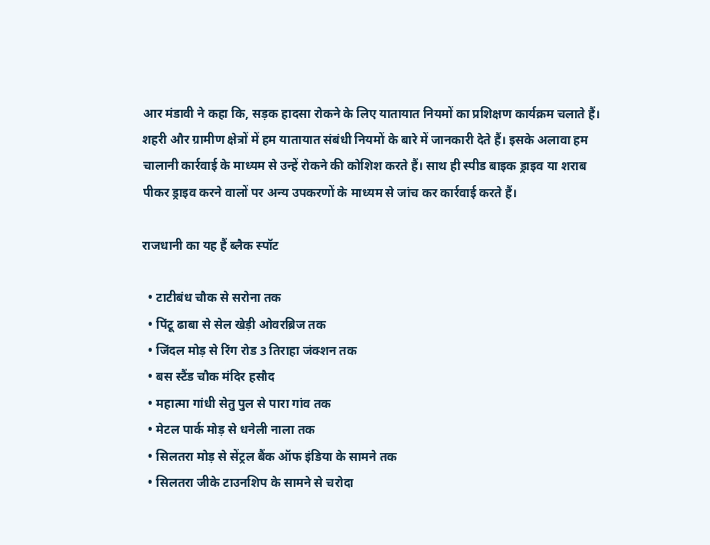आर मंडावी ने कहा कि, सड़क हादसा रोकने के लिए यातायात नियमों का प्रशिक्षण कार्यक्रम चलाते हैं। शहरी और ग्रामीण क्षेत्रों में हम यातायात संबंधी नियमों के बारे में जानकारी देते हैं। इसके अलावा हम चालानी कार्रवाई के माध्यम से उन्हें रोकने की कोशिश करते हैं। साथ ही स्पीड बाइक ड्राइव या शराब पीकर ड्राइव करने वालों पर अन्य उपकरणों के माध्यम से जांच कर कार्रवाई करते हैं।

राजधानी का यह हैं ब्लैक स्पॉट

  • टाटीबंध चौक से सरोना तक
  • पिंटू ढाबा से सेल खेड़ी ओवरब्रिज तक
  • जिंदल मोड़ से रिंग रोड 3 तिराहा जंक्शन तक
  • बस स्टैंड चौक मंदिर हसौद
  • महात्मा गांधी सेतु पुल से पारा गांव तक
  • मेटल पार्क मोड़ से धनेली नाला तक
  • सिलतरा मोड़ से सेंट्रल बैंक ऑफ इंडिया के सामने तक
  • सिलतरा जीके टाउनशिप के सामने से चरोदा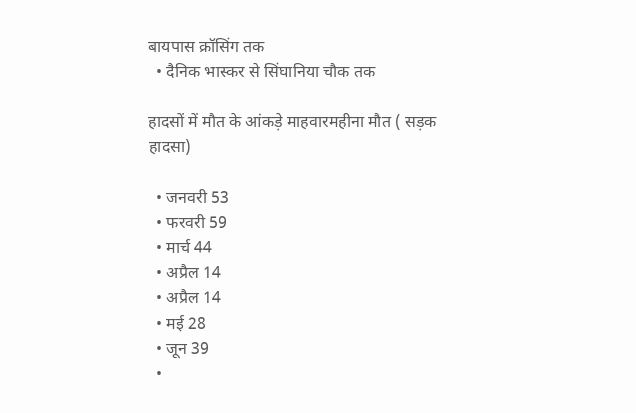बायपास क्रॉसिंग तक
  • दैनिक भास्कर से सिंघानिया चौक तक

हादसों में मौत के आंकड़े माहवारमहीना मौत ( सड़क हादसा)

  • जनवरी 53
  • फरवरी 59
  • मार्च 44
  • अप्रैल 14
  • अप्रैल 14
  • मई 28
  • जून 39
  •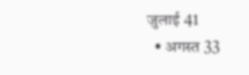जुलाई 41
  • अगस्त 33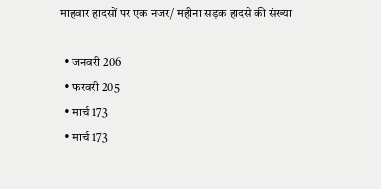माहवार हादसों पर एक नजर/ महीना सड़क हादसे की संख्या

  • जनवरी 206
  • फरवरी 205
  • मार्च 173
  • मार्च 173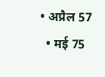• अप्रैल 57
  • मई 75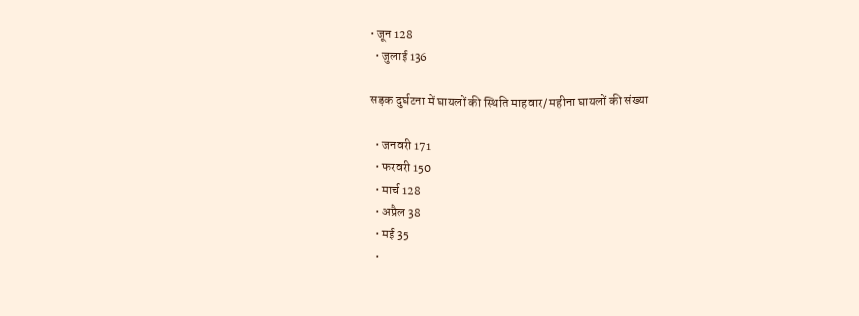• जून 128
  • जुलाई 136

सड़क दुर्घटना में घायलों की स्थिति माहवार/ महीना घायलों की संख्या

  • जनवरी 171
  • फरवरी 150
  • मार्च 128
  • अप्रैल 38
  • मई 35
  •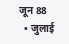जून 88
  • जुलाई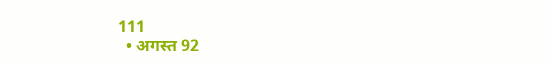111
  • अगस्त 92